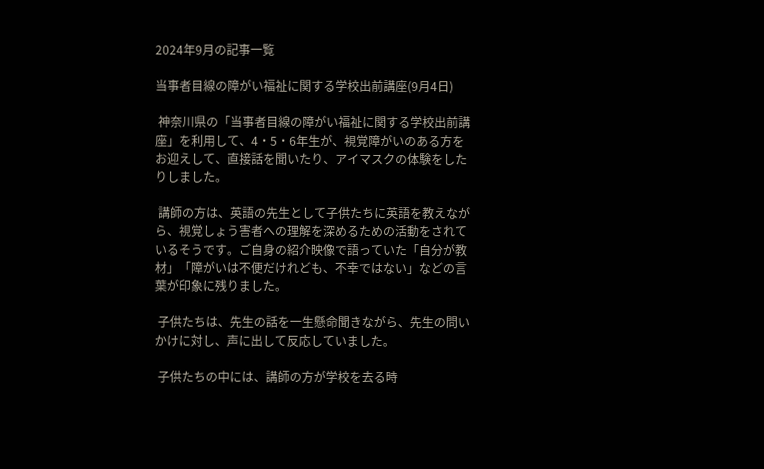2024年9月の記事一覧

当事者目線の障がい福祉に関する学校出前講座(9月4日)

 神奈川県の「当事者目線の障がい福祉に関する学校出前講座」を利用して、4・5・6年生が、視覚障がいのある方をお迎えして、直接話を聞いたり、アイマスクの体験をしたりしました。

 講師の方は、英語の先生として子供たちに英語を教えながら、視覚しょう害者への理解を深めるための活動をされているそうです。ご自身の紹介映像で語っていた「自分が教材」「障がいは不便だけれども、不幸ではない」などの言葉が印象に残りました。

 子供たちは、先生の話を一生懸命聞きながら、先生の問いかけに対し、声に出して反応していました。

 子供たちの中には、講師の方が学校を去る時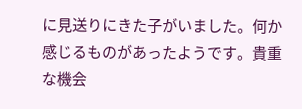に見送りにきた子がいました。何か感じるものがあったようです。貴重な機会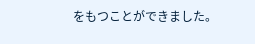をもつことができました。